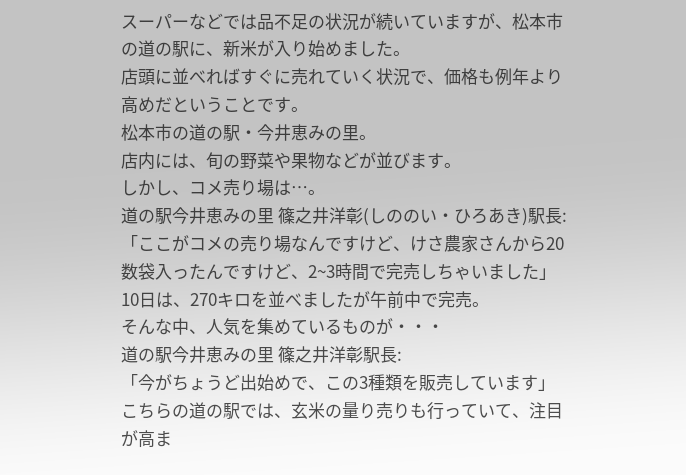スーパーなどでは品不足の状況が続いていますが、松本市の道の駅に、新米が入り始めました。
店頭に並べればすぐに売れていく状況で、価格も例年より高めだということです。
松本市の道の駅・今井恵みの里。
店内には、旬の野菜や果物などが並びます。
しかし、コメ売り場は…。
道の駅今井恵みの里 篠之井洋彰(しののい・ひろあき)駅長:
「ここがコメの売り場なんですけど、けさ農家さんから20数袋入ったんですけど、2~3時間で完売しちゃいました」
10日は、270キロを並べましたが午前中で完売。
そんな中、人気を集めているものが・・・
道の駅今井恵みの里 篠之井洋彰駅長:
「今がちょうど出始めで、この3種類を販売しています」
こちらの道の駅では、玄米の量り売りも行っていて、注目が高ま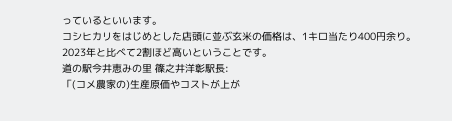っているといいます。
コシヒカリをはじめとした店頭に並ぶ玄米の価格は、1キロ当たり400円余り。
2023年と比べて2割ほど高いということです。
道の駅今井恵みの里 篠之井洋彰駅長:
「(コメ農家の)生産原価やコストが上が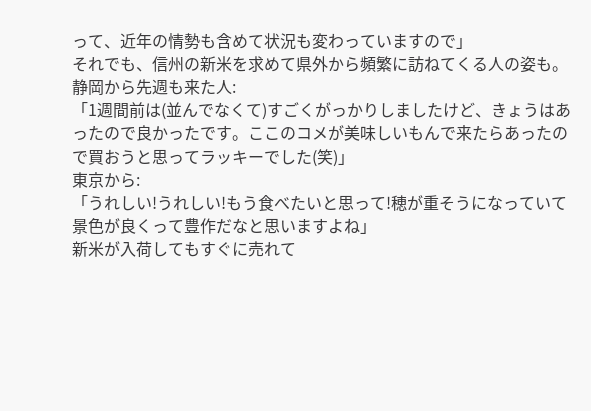って、近年の情勢も含めて状況も変わっていますので」
それでも、信州の新米を求めて県外から頻繁に訪ねてくる人の姿も。
静岡から先週も来た人:
「1週間前は(並んでなくて)すごくがっかりしましたけど、きょうはあったので良かったです。ここのコメが美味しいもんで来たらあったので買おうと思ってラッキーでした(笑)」
東京から:
「うれしい!うれしい!もう食べたいと思って!穂が重そうになっていて景色が良くって豊作だなと思いますよね」
新米が入荷してもすぐに売れて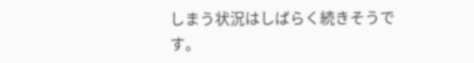しまう状況はしばらく続きそうです。